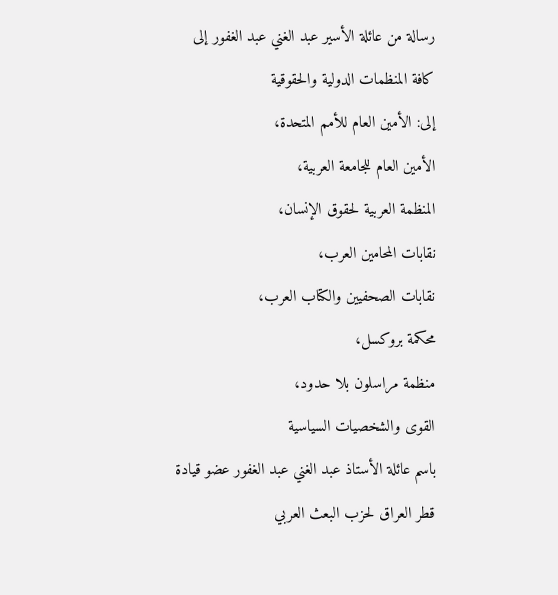رسالة من عائلة الأسير عبد الغني عبد الغفور إلى كافة المنظمات الدولية والحقوقية
إلى: الأمين العام للأمم المتحدة،
الأمين العام للجامعة العربية،
المنظمة العربية لحقوق الإنسان،
نقابات المحامين العرب،
نقابات الصحفيين والكتاب العرب،
محكمة بروكسل،
منظمة مراسلون بلا حدود،
القوى والشخصيات السياسية
باسم عائلة الأستاذ عبد الغني عبد الغفور عضو قيادة قطر العراق لحزب البعث العربي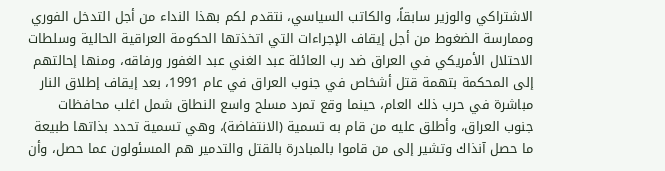الاشتراكي والوزير سابقاً، والكاتب السياسي، نتقدم لكم بهذا النداء من أجل التدخل الفوري وممارسة الضغوط من أجل إيقاف الإجراءات التي اتخذتها الحكومة العراقية الحالية وسلطات الاحتلال الأمريكي في العراق ضد رب العائلة عبد الغني عبد الغفور ورفاقه، ومنها إحالتهم إلى المحكمة بتهمة قتل أشخاص في جنوب العراق في عام 1991، بعد إيقاف إطلاق النار مباشرة في حرب ذلك العام، حينما وقع تمرد مسلح واسع النطاق شمل اغلب محافظات جنوب العراق، وأطلق عليه من قام به تسمية (الانتفاضة)، وهي تسمية تحدد بذاتها طبيعة ما حصل آنذاك وتشير إلى من قاموا بالمبادرة بالقتل والتدمير هم المسئولون عما حصل، وأن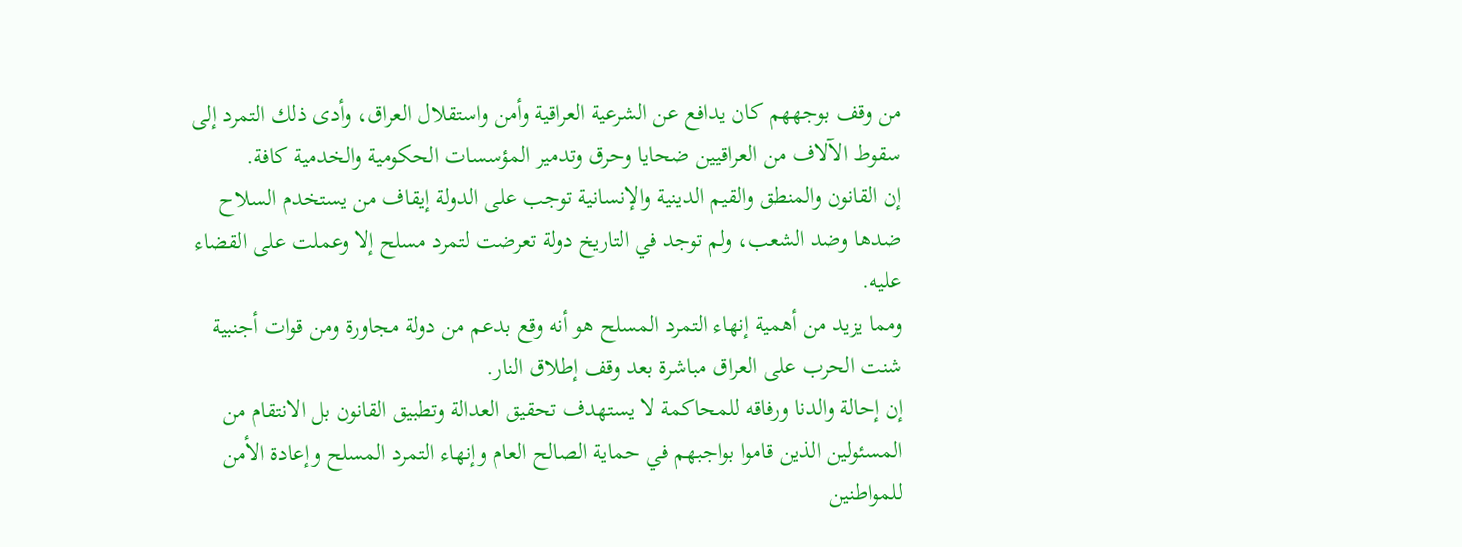من وقف بوجههم كان يدافع عن الشرعية العراقية وأمن واستقلال العراق، وأدى ذلك التمرد إلى سقوط الآلاف من العراقيين ضحايا وحرق وتدمير المؤسسات الحكومية والخدمية كافة.
إن القانون والمنطق والقيم الدينية والإنسانية توجب على الدولة إيقاف من يستخدم السلاح ضدها وضد الشعب، ولم توجد في التاريخ دولة تعرضت لتمرد مسلح إلا وعملت على القضاء عليه.
ومما يزيد من أهمية إنهاء التمرد المسلح هو أنه وقع بدعم من دولة مجاورة ومن قوات أجنبية شنت الحرب على العراق مباشرة بعد وقف إطلاق النار.
إن إحالة والدنا ورفاقه للمحاكمة لا يستهدف تحقيق العدالة وتطبيق القانون بل الانتقام من المسئولين الذين قاموا بواجبهم في حماية الصالح العام وإنهاء التمرد المسلح وإعادة الأمن للمواطنين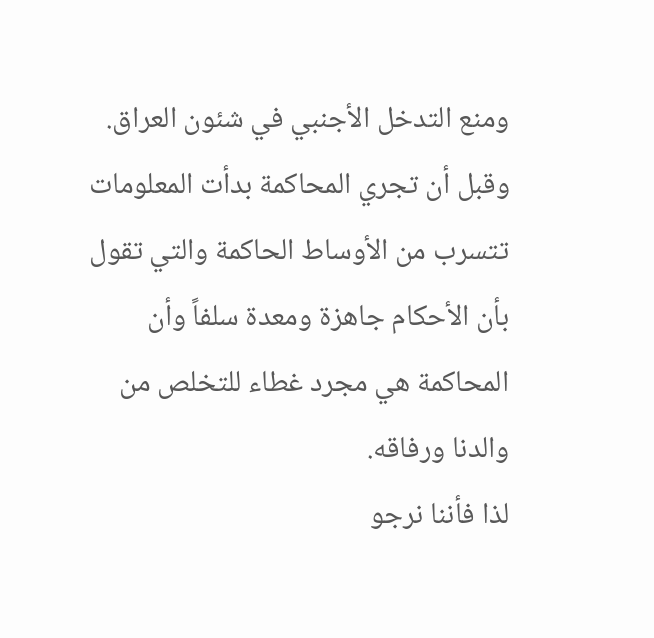ومنع التدخل الأجنبي في شئون العراق.
وقبل أن تجري المحاكمة بدأت المعلومات تتسرب من الأوساط الحاكمة والتي تقول بأن الأحكام جاهزة ومعدة سلفاً وأن المحاكمة هي مجرد غطاء للتخلص من والدنا ورفاقه.
لذا فأننا نرجو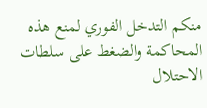منكم التدخل الفوري لمنع هذه المحاكمة والضغط على سلطات الاحتلال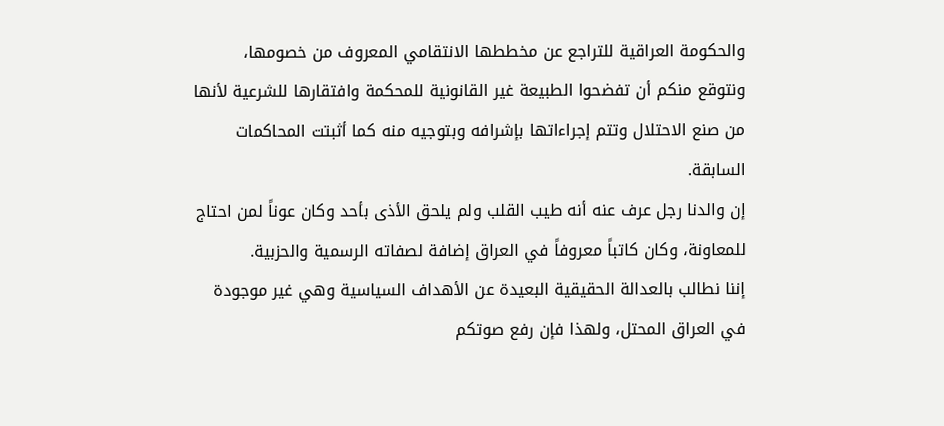والحكومة العراقية للتراجع عن مخططها الانتقامي المعروف من خصومها، ونتوقع منكم أن تفضحوا الطبيعة غير القانونية للمحكمة وافتقارها للشرعية لأنها من صنع الاحتلال وتتم إجراءاتها بإشرافه وبتوجيه منه كما أثبتت المحاكمات السابقة.
إن والدنا رجل عرف عنه أنه طيب القلب ولم يلحق الأذى بأحد وكان عوناً لمن احتاج للمعاونة، وكان كاتباً معروفاً في العراق إضافة لصفاته الرسمية والحزبية.
إننا نطالب بالعدالة الحقيقية البعيدة عن الأهداف السياسية وهي غير موجودة في العراق المحتل، ولهذا فإن رفع صوتكم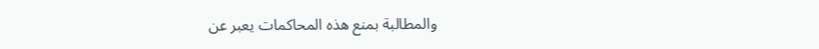والمطالبة بمنع هذه المحاكمات يعبر عن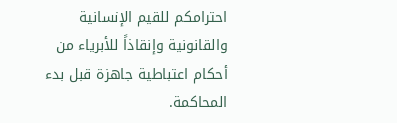احترامكم للقيم الإنسانية والقانونية وإنقاذاً للأبرياء من أحكام اعتباطية جاهزة قبل بدء المحاكمة.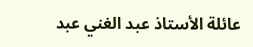عائلة الأستاذ عبد الغني عبد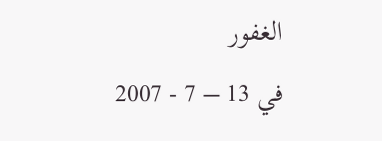الغفور
في 13 – 7 - 2007